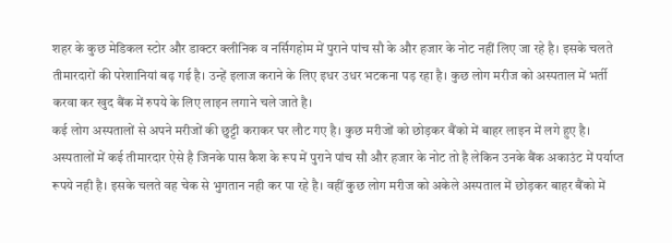शहर के कुछ मेडिकल स्टोर और डाक्टर क्लीनिक व नर्सिगहोम में पुराने पांच सौ के और हजार के नोट नहीं लिए जा रहे है। इसके चलते तीमारदारों की परेशानियां बढ़ गई है। उन्हें इलाज कराने के लिए इधर उधर भटकना पड़ रहा है। कुछ लोग मरीज को अस्पताल में भर्ती करवा कर खुद बैंक में रुपये के लिए लाइन लगाने चले जाते है।
कई लोग अस्पतालों से अपने मरीजों की छुट्टी कराकर घर लौट गए है। कुछ मरीजों को छोड़कर बैंको में बाहर लाइन में लगे हुए है। अस्पतालों में कई तीमारदार ऐसे है जिनके पास कैश के रूप में पुराने पांच सौ और हजार के नोट तो है लेकिन उनके बैंक अकाउंट में पर्याप्त रूपये नही है। इसके चलते वह चेक से भुगतान नही कर पा रहे है। वहीं कुछ लोग मरीज को अकेले अस्पताल में छोड़कर बाहर बैंको में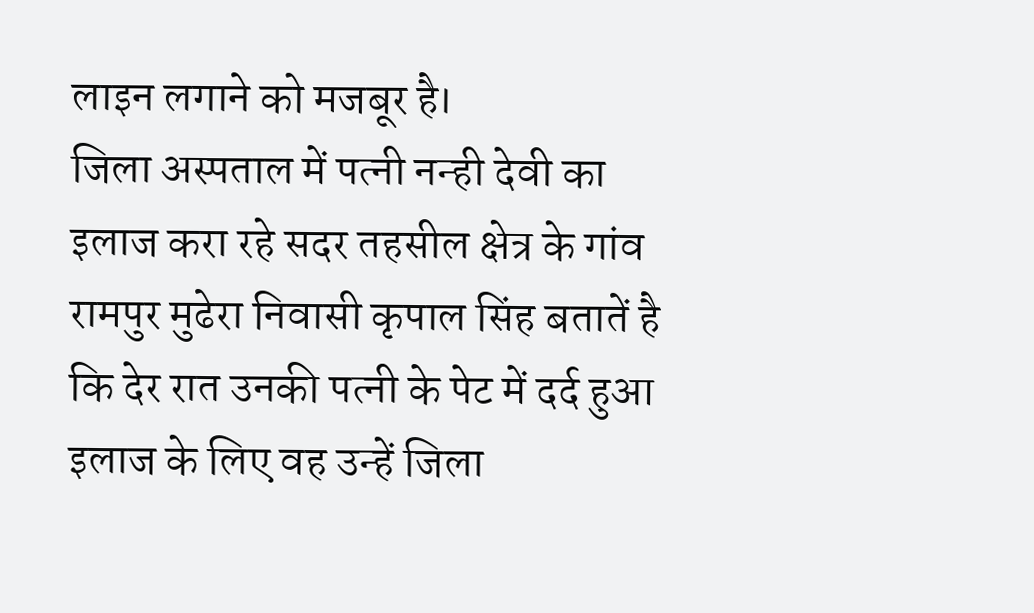लाइन लगाने को मजबूर है।
जिला अस्पताल में पत्नी नन्ही देवी का इलाज करा रहे सदर तहसील क्षेत्र के गांव रामपुर मुढेरा निवासी कृपाल सिंह बतातें है कि देर रात उनकी पत्नी के पेट में दर्द हुआ इलाज के लिए वह उन्हें जिला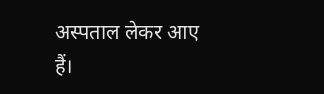अस्पताल लेकर आए हैं।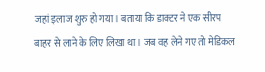जहां इलाज शुरु हो गया। बताया कि डाक्टर ने एक सीरप बाहर से लाने के लिए लिखा था। जब वह लेने गए तो मेडिकल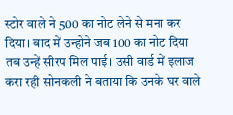स्टोर वाले ने 500 का नोट लेने से मना कर दिया। बाद में उन्होने जब 100 का नोट दिया तब उन्हें सीरप मिल पाई। उसी वार्ड में इलाज करा रही सोनकली ने बताया कि उनके घर वाले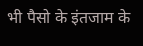भी पैसो के इंतजाम के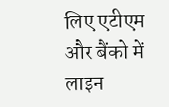लिए एटीएम और बैंको में लाइन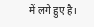में लगे हुए है।